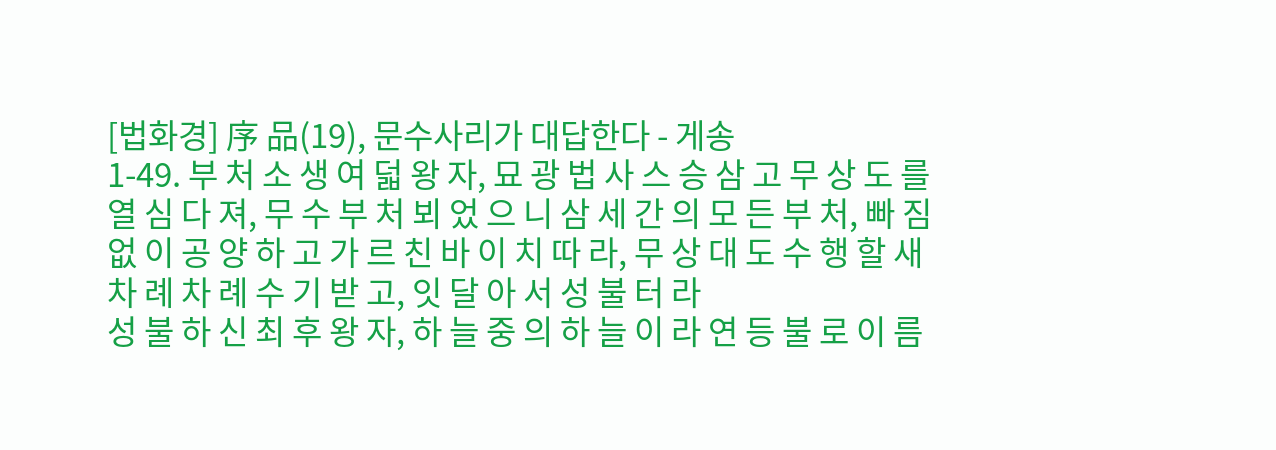[법화경] 序 品(19), 문수사리가 대답한다 - 게송
1-49. 부 처 소 생 여 덟 왕 자, 묘 광 법 사 스 승 삼 고 무 상 도 를 열 심 다 져, 무 수 부 처 뵈 었 으 니 삼 세 간 의 모 든 부 처, 빠 짐 없 이 공 양 하 고 가 르 친 바 이 치 따 라, 무 상 대 도 수 행 할 새 차 례 차 례 수 기 받 고, 잇 달 아 서 성 불 터 라
성 불 하 신 최 후 왕 자, 하 늘 중 의 하 늘 이 라 연 등 불 로 이 름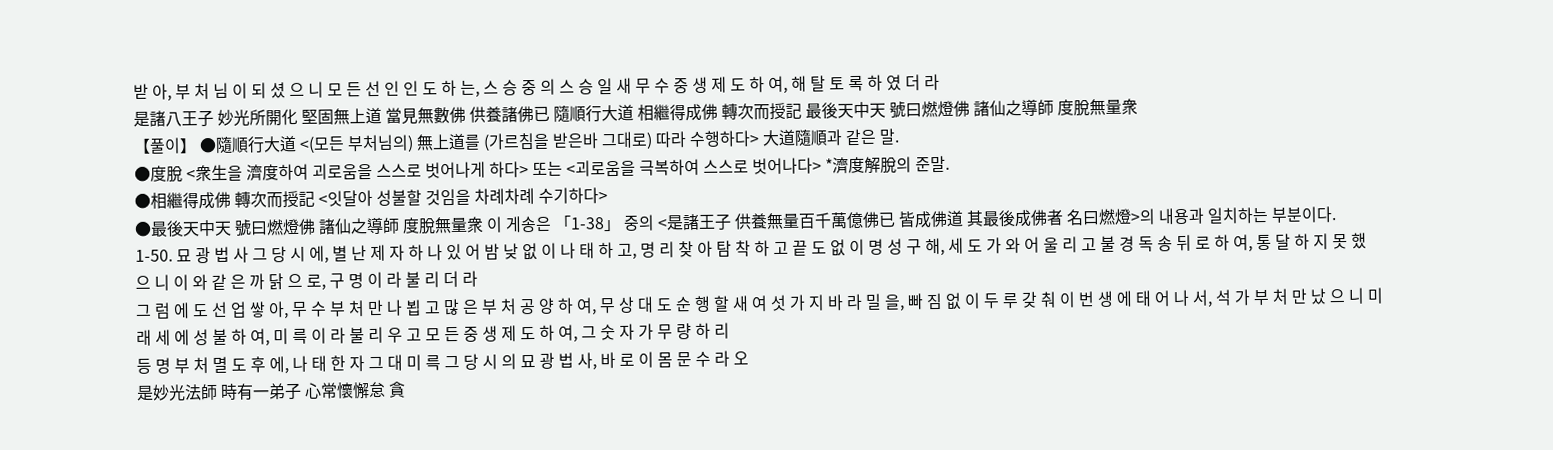받 아, 부 처 님 이 되 셨 으 니 모 든 선 인 인 도 하 는, 스 승 중 의 스 승 일 새 무 수 중 생 제 도 하 여, 해 탈 토 록 하 였 더 라
是諸八王子 妙光所開化 堅固無上道 當見無數佛 供養諸佛已 隨順行大道 相繼得成佛 轉次而授記 最後天中天 號曰燃燈佛 諸仙之導師 度脫無量衆
【풀이】 ●隨順行大道 <(모든 부처님의) 無上道를 (가르침을 받은바 그대로) 따라 수행하다> 大道隨順과 같은 말.
●度脫 <衆生을 濟度하여 괴로움을 스스로 벗어나게 하다> 또는 <괴로움을 극복하여 스스로 벗어나다> *濟度解脫의 준말.
●相繼得成佛 轉次而授記 <잇달아 성불할 것임을 차례차례 수기하다>
●最後天中天 號曰燃燈佛 諸仙之導師 度脫無量衆 이 게송은 「1-38」 중의 <是諸王子 供養無量百千萬億佛已 皆成佛道 其最後成佛者 名曰燃燈>의 내용과 일치하는 부분이다.
1-50. 묘 광 법 사 그 당 시 에, 별 난 제 자 하 나 있 어 밤 낮 없 이 나 태 하 고, 명 리 찾 아 탐 착 하 고 끝 도 없 이 명 성 구 해, 세 도 가 와 어 울 리 고 불 경 독 송 뒤 로 하 여, 통 달 하 지 못 했 으 니 이 와 같 은 까 닭 으 로, 구 명 이 라 불 리 더 라
그 럼 에 도 선 업 쌓 아, 무 수 부 처 만 나 뵙 고 많 은 부 처 공 양 하 여, 무 상 대 도 순 행 할 새 여 섯 가 지 바 라 밀 을, 빠 짐 없 이 두 루 갖 춰 이 번 생 에 태 어 나 서, 석 가 부 처 만 났 으 니 미 래 세 에 성 불 하 여, 미 륵 이 라 불 리 우 고 모 든 중 생 제 도 하 여, 그 숫 자 가 무 량 하 리
등 명 부 처 멸 도 후 에, 나 태 한 자 그 대 미 륵 그 당 시 의 묘 광 법 사, 바 로 이 몸 문 수 라 오
是妙光法師 時有一弟子 心常懷懈怠 貪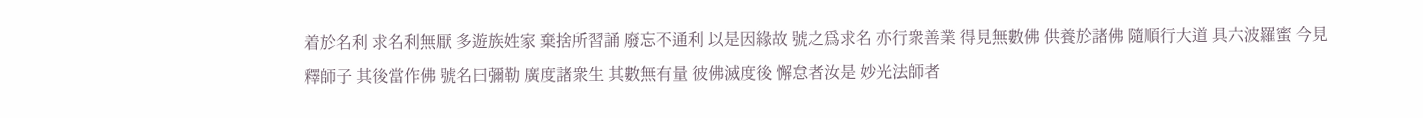着於名利 求名利無厭 多遊族姓家 棄捨所習誦 廢忘不通利 以是因緣故 號之爲求名 亦行衆善業 得見無數佛 供養於諸佛 隨順行大道 具六波羅蜜 今見釋師子 其後當作佛 號名曰彌勒 廣度諸衆生 其數無有量 彼佛滅度後 懈怠者汝是 妙光法師者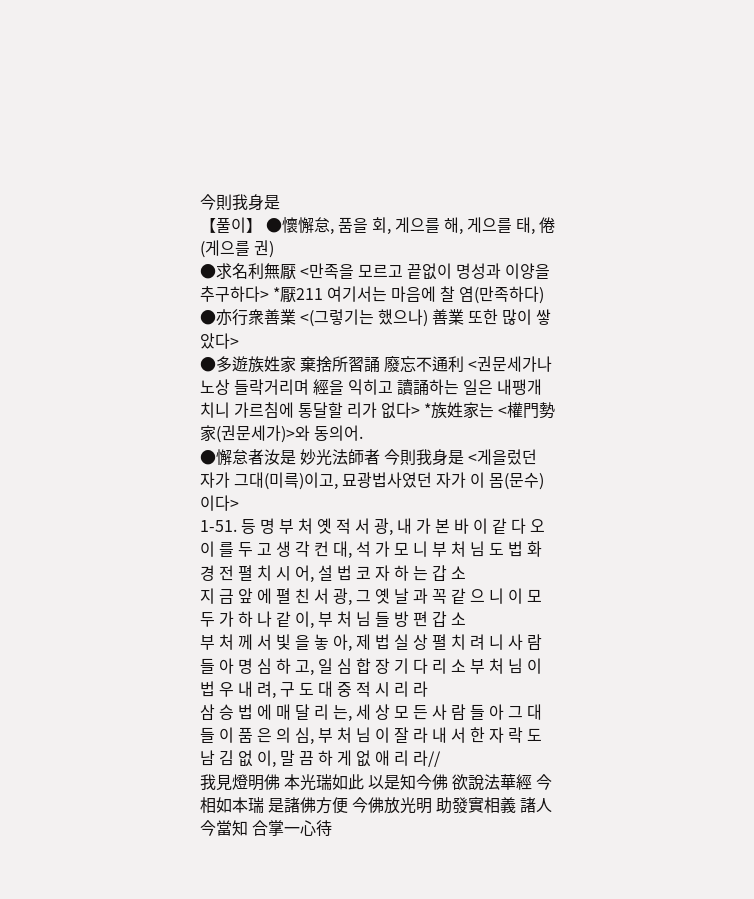今則我身是
【풀이】 ●懷懈怠, 품을 회, 게으를 해, 게으를 태, 倦(게으를 권)
●求名利無厭 <만족을 모르고 끝없이 명성과 이양을 추구하다> *厭211 여기서는 마음에 찰 염(만족하다) ●亦行衆善業 <(그렇기는 했으나) 善業 또한 많이 쌓았다>
●多遊族姓家 棄捨所習誦 廢忘不通利 <권문세가나 노상 들락거리며 經을 익히고 讀誦하는 일은 내팽개치니 가르침에 통달할 리가 없다> *族姓家는 <權門勢家(권문세가)>와 동의어.
●懈怠者汝是 妙光法師者 今則我身是 <게을렀던 자가 그대(미륵)이고, 묘광법사였던 자가 이 몸(문수)이다>
1-51. 등 명 부 처 옛 적 서 광, 내 가 본 바 이 같 다 오 이 를 두 고 생 각 컨 대, 석 가 모 니 부 처 님 도 법 화 경 전 펼 치 시 어, 설 법 코 자 하 는 갑 소
지 금 앞 에 펼 친 서 광, 그 옛 날 과 꼭 같 으 니 이 모 두 가 하 나 같 이, 부 처 님 들 방 편 갑 소
부 처 께 서 빛 을 놓 아, 제 법 실 상 펼 치 려 니 사 람 들 아 명 심 하 고, 일 심 합 장 기 다 리 소 부 처 님 이 법 우 내 려, 구 도 대 중 적 시 리 라
삼 승 법 에 매 달 리 는, 세 상 모 든 사 람 들 아 그 대 들 이 품 은 의 심, 부 처 님 이 잘 라 내 서 한 자 락 도 남 김 없 이, 말 끔 하 게 없 애 리 라//
我見燈明佛 本光瑞如此 以是知今佛 欲說法華經 今相如本瑞 是諸佛方便 今佛放光明 助發實相義 諸人今當知 合掌一心待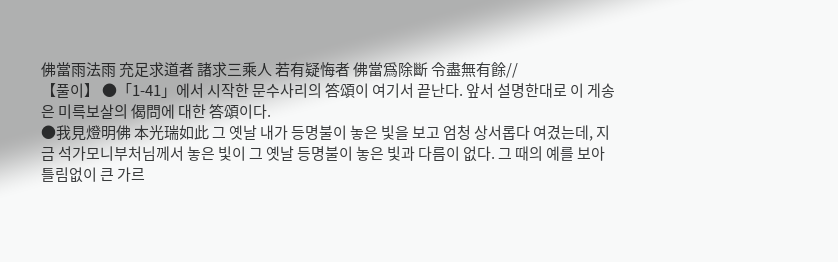佛當雨法雨 充足求道者 諸求三乘人 若有疑悔者 佛當爲除斷 令盡無有餘//
【풀이】 ●「1-41」에서 시작한 문수사리의 答頌이 여기서 끝난다. 앞서 설명한대로 이 게송은 미륵보살의 偈問에 대한 答頌이다.
●我見燈明佛 本光瑞如此 그 옛날 내가 등명불이 놓은 빛을 보고 엄청 상서롭다 여겼는데, 지금 석가모니부처님께서 놓은 빛이 그 옛날 등명불이 놓은 빛과 다름이 없다. 그 때의 예를 보아 틀림없이 큰 가르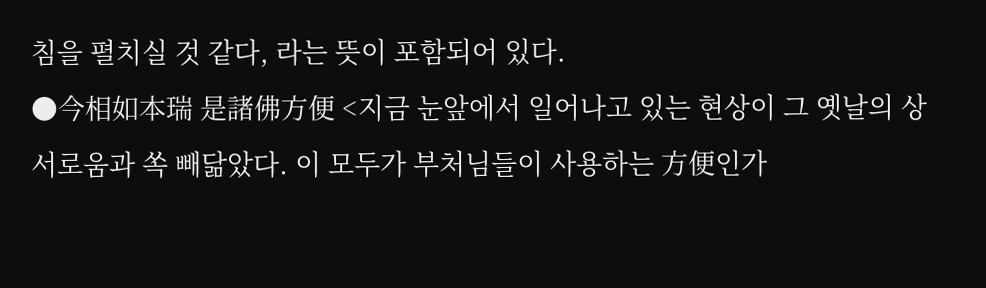침을 펼치실 것 같다, 라는 뜻이 포함되어 있다.
●今相如本瑞 是諸佛方便 <지금 눈앞에서 일어나고 있는 현상이 그 옛날의 상서로움과 쏙 빼닮았다. 이 모두가 부처님들이 사용하는 方便인가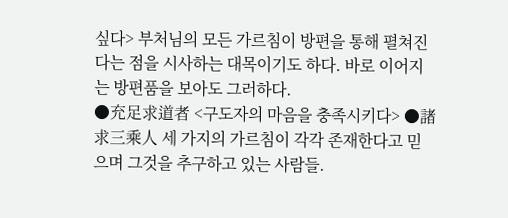싶다> 부처님의 모든 가르침이 방편을 통해 펼쳐진다는 점을 시사하는 대목이기도 하다. 바로 이어지는 방편품을 보아도 그러하다.
●充足求道者 <구도자의 마음을 충족시키다> ●諸求三乘人 세 가지의 가르침이 각각 존재한다고 믿으며 그것을 추구하고 있는 사람들.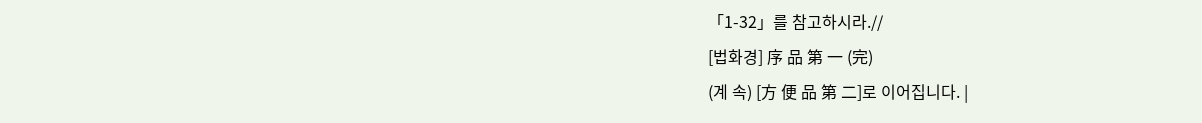「1-32」를 참고하시라.//
[법화경] 序 品 第 一 (完)
(계 속) [方 便 品 第 二]로 이어집니다. |